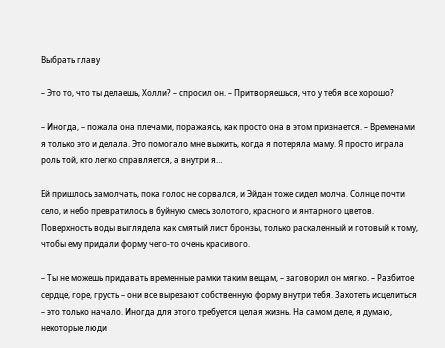Выбрать главу

– Это то, что ты делаешь, Холли? – спросил он. – Притворяешься, что у тебя все хорошо?

– Иногда, – пожала она плечами, поражаясь, как просто она в этом признается. – Временами я только это и делала. Это помогало мне выжить, когда я потеряла маму. Я просто играла роль той, кто легко справляется, а внутри я…

Ей пришлось замолчать, пока голос не сорвался, и Эйдан тоже сидел молча. Солнце почти село, и небо превратилось в буйную смесь золотого, красного и янтарного цветов. Поверхность воды выглядела как смятый лист бронзы, только раскаленный и готовый к тому, чтобы ему придали форму чего-то очень красивого.

– Ты не можешь придавать временные рамки таким вещам, – заговорил он мягко. – Разбитое сердце, горе, грусть – они все вырезают собственную форму внутри тебя. Захотеть исцелиться – это только начало. Иногда для этого требуется целая жизнь. На самом деле, я думаю, некоторые люди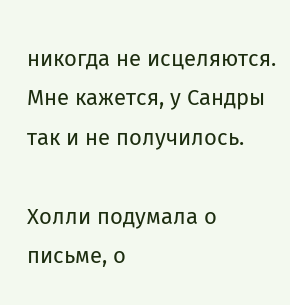никогда не исцеляются. Мне кажется, у Сандры так и не получилось.

Холли подумала о письме, о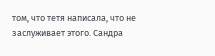том, что тетя написала, что не заслуживает этого. Сандра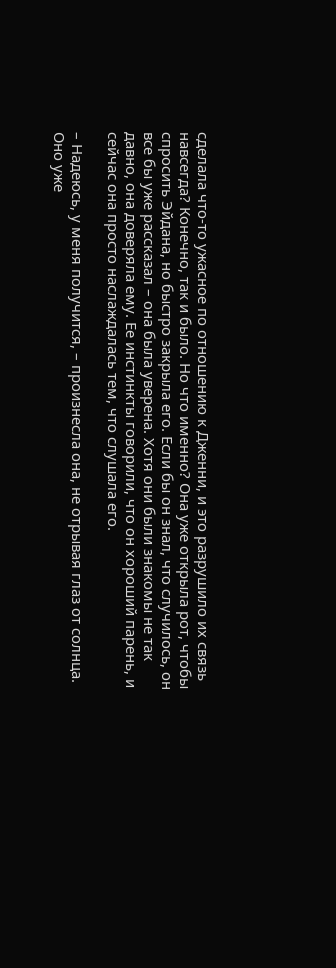сделала что-то ужасное по отношению к Дженни, и это разрушило их связь навсегда? Конечно, так и было. Но что именно? Она уже открыла рот, чтобы спросить Эйдана, но быстро закрыла его. Если бы он знал, что случилось, он все бы уже рассказал – она была уверена. Хотя они были знакомы не так давно, она доверяла ему. Ее инстинкты говорили, что он хороший парень, и сейчас она просто наслаждалась тем, что слушала его.

– Надеюсь, у меня получится, – произнесла она, не отрывая глаз от солнца. Оно уже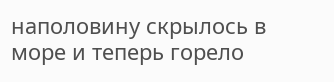наполовину скрылось в море и теперь горело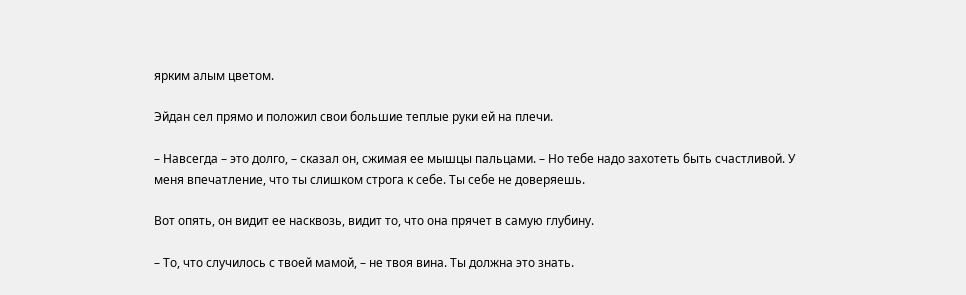ярким алым цветом.

Эйдан сел прямо и положил свои большие теплые руки ей на плечи.

– Навсегда – это долго, – сказал он, сжимая ее мышцы пальцами. – Но тебе надо захотеть быть счастливой. У меня впечатление, что ты слишком строга к себе. Ты себе не доверяешь.

Вот опять, он видит ее насквозь, видит то, что она прячет в самую глубину.

– То, что случилось с твоей мамой, – не твоя вина. Ты должна это знать.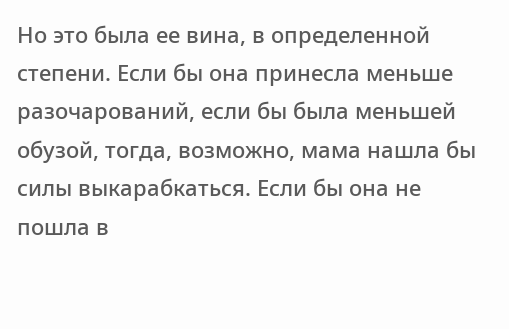Но это была ее вина, в определенной степени. Если бы она принесла меньше разочарований, если бы была меньшей обузой, тогда, возможно, мама нашла бы силы выкарабкаться. Если бы она не пошла в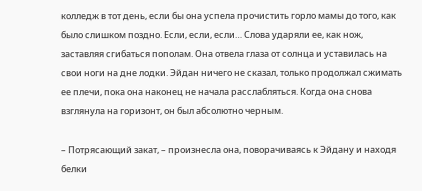колледж в тот день, если бы она успела прочистить горло мамы до того, как было слишком поздно. Если, если, если… Слова ударяли ее, как нож, заставляя сгибаться пополам. Она отвела глаза от солнца и уставилась на свои ноги на дне лодки. Эйдан ничего не сказал, только продолжал сжимать ее плечи, пока она наконец не начала расслабляться. Когда она снова взглянула на горизонт, он был абсолютно черным.

– Потрясающий закат, – произнесла она, поворачиваясь к Эйдану и находя белки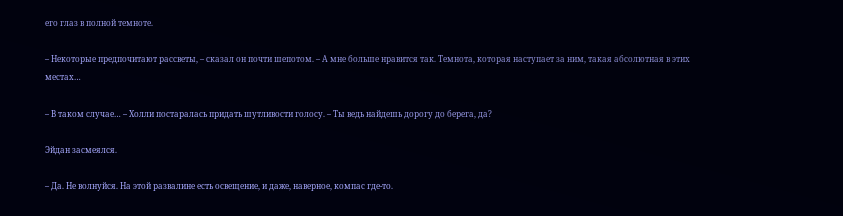его глаз в полной темноте.

– Некоторые предпочитают рассветы, – сказал он почти шепотом. – А мне больше нравится так. Темнота, которая наступает за ним, такая абсолютная в этих местах…

– В таком случае… – Холли постаралась придать шутливости голосу. – Ты ведь найдешь дорогу до берега, да?

Эйдан засмеялся.

– Да. Не волнуйся. На этой развалине есть освещение, и даже, наверное, компас где-то.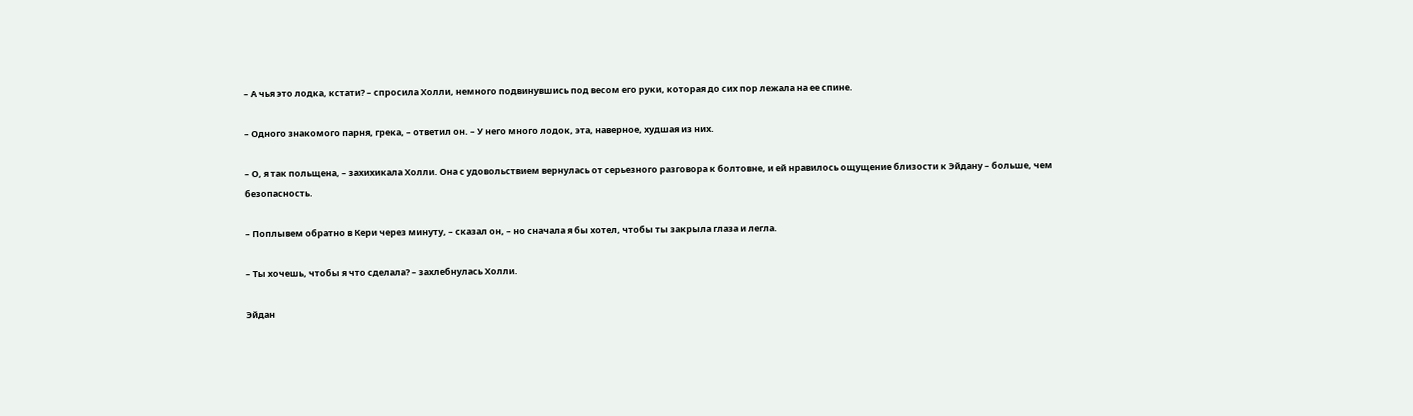– А чья это лодка, кстати? – спросила Холли, немного подвинувшись под весом его руки, которая до сих пор лежала на ее спине.

– Одного знакомого парня, грека, – ответил он. – У него много лодок, эта, наверное, худшая из них.

– О, я так польщена, – захихикала Холли. Она с удовольствием вернулась от серьезного разговора к болтовне, и ей нравилось ощущение близости к Эйдану – больше, чем безопасность.

– Поплывем обратно в Кери через минуту, – сказал он, – но сначала я бы хотел, чтобы ты закрыла глаза и легла.

– Ты хочешь, чтобы я что сделала? – захлебнулась Холли.

Эйдан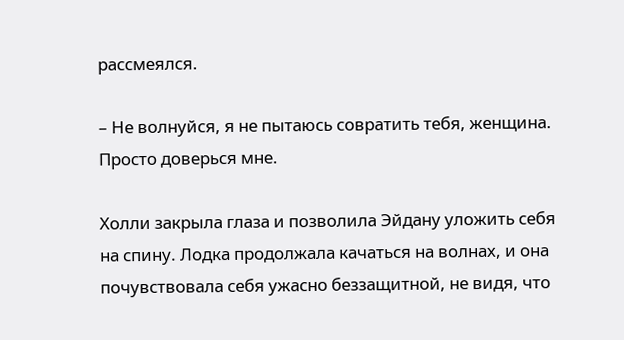рассмеялся.

– Не волнуйся, я не пытаюсь совратить тебя, женщина. Просто доверься мне.

Холли закрыла глаза и позволила Эйдану уложить себя на спину. Лодка продолжала качаться на волнах, и она почувствовала себя ужасно беззащитной, не видя, что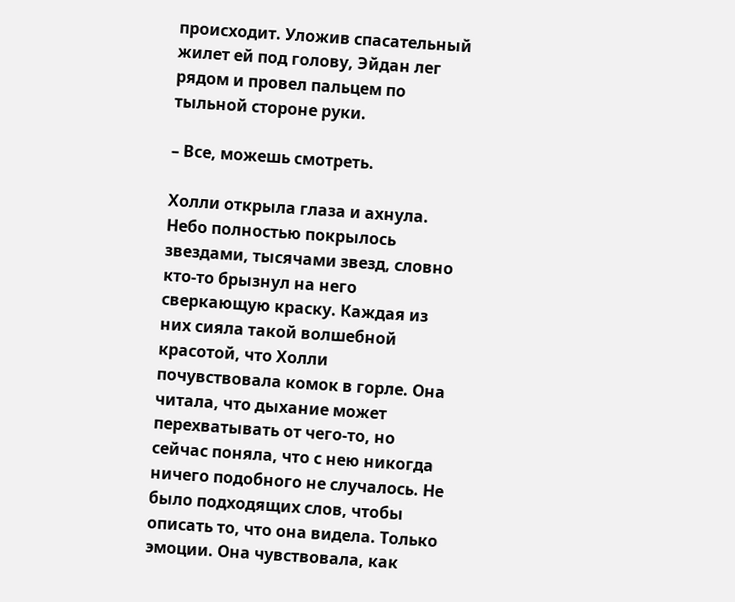происходит. Уложив спасательный жилет ей под голову, Эйдан лег рядом и провел пальцем по тыльной стороне руки.

– Все, можешь смотреть.

Холли открыла глаза и ахнула. Небо полностью покрылось звездами, тысячами звезд, словно кто-то брызнул на него сверкающую краску. Каждая из них сияла такой волшебной красотой, что Холли почувствовала комок в горле. Она читала, что дыхание может перехватывать от чего-то, но сейчас поняла, что с нею никогда ничего подобного не случалось. Не было подходящих слов, чтобы описать то, что она видела. Только эмоции. Она чувствовала, как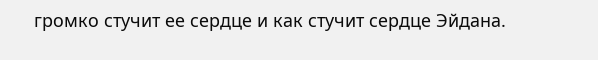громко стучит ее сердце и как стучит сердце Эйдана.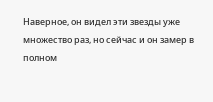Наверное, он видел эти звезды уже множество раз, но сейчас и он замер в полном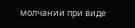молчании при виде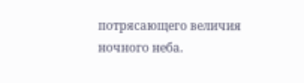потрясающего величия ночного неба.